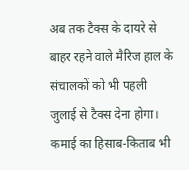अब तक टैक्स के दायरे से बाहर रहने वाले मैरिज हाल के संचालकों को भी पहली जुलाई से टैक्स देना होगा। कमाई का हिसाब-किताब भी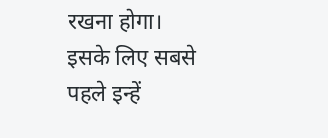रखना होगा। इसके लिए सबसे पहले इन्हें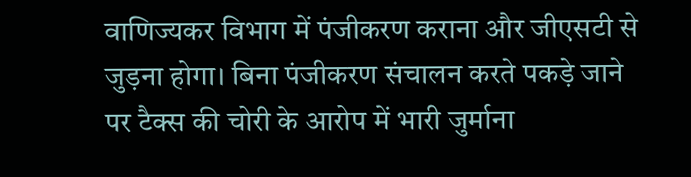वाणिज्यकर विभाग में पंजीकरण कराना और जीएसटी से जुड़ना होगा। बिना पंजीकरण संचालन करते पकड़े जाने पर टैक्स की चोरी के आरोप में भारी जुर्माना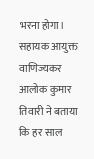भरना होगा।
सहायक आयुक्त वाणिज्यकर आलोक कुमार तिवारी ने बताया कि हर साल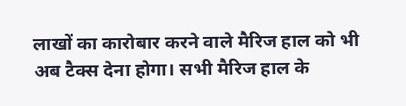लाखों का कारोबार करने वाले मैरिज हाल को भी अब टैक्स देना होगा। सभी मैरिज हाल के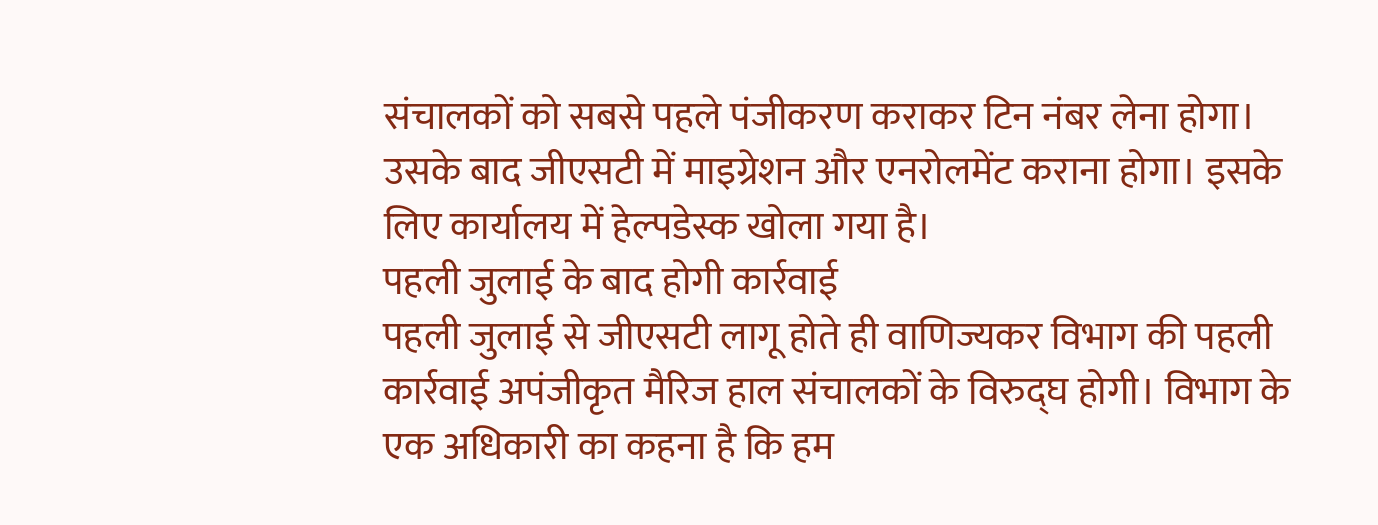संचालकों को सबसे पहले पंजीकरण कराकर टिन नंबर लेना होगा। उसके बाद जीएसटी में माइग्रेशन और एनरोलमेंट कराना होगा। इसके लिए कार्यालय में हेल्पडेस्क खोला गया है।
पहली जुलाई के बाद होगी कार्रवाई
पहली जुलाई से जीएसटी लागू होते ही वाणिज्यकर विभाग की पहली कार्रवाई अपंजीकृत मैरिज हाल संचालकों के विरुद्घ होगी। विभाग के एक अधिकारी का कहना है कि हम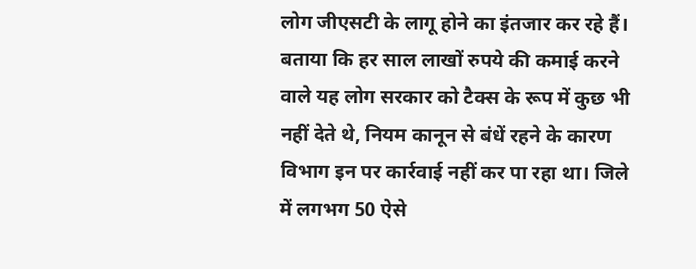लोग जीएसटी के लागू होने का इंतजार कर रहे हैं। बताया कि हर साल लाखों रुपये की कमाई करने वाले यह लोग सरकार को टैक्स के रूप में कुछ भी नहीं देते थे, नियम कानून से बंधें रहने के कारण विभाग इन पर कार्रवाई नहीं कर पा रहा था। जिले में लगभग 50 ऐसे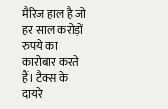मैरिज हाल है जो हर साल करोड़ों रुपये का कारोबार करते हैं। टैक्स के दायरे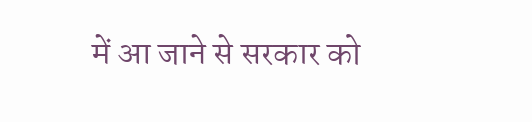में आ जाने से सरकार को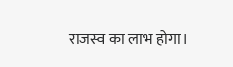राजस्व का लाभ होगा।